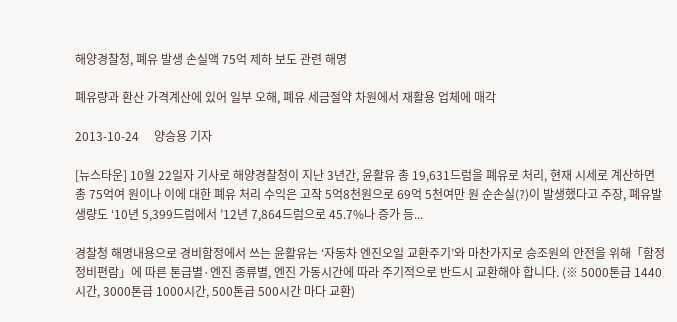해양경찰청, 폐유 발생 손실액 75억 제하 보도 관련 해명

폐유량과 환산 가격계산에 있어 일부 오해, 폐유 세금절약 차원에서 재활용 업체에 매각

2013-10-24     양승용 기자

[뉴스타운] 10월 22일자 기사로 해양경찰청이 지난 3년간, 윤활유 총 19,631드럼을 폐유로 처리, 현재 시세로 계산하면 총 75억여 원이나 이에 대한 폐유 처리 수익은 고작 5억8천원으로 69억 5천여만 원 순손실(?)이 발생했다고 주장, 폐유발생량도 ‘10년 5,399드럼에서 ’12년 7,864드럼으로 45.7%나 증가 등...

경찰청 해명내용으로 경비함정에서 쓰는 윤활유는 ‘자동차 엔진오일 교환주기’와 마찬가지로 승조원의 안전을 위해「함정정비편람」에 따른 톤급별·엔진 종류별, 엔진 가동시간에 따라 주기적으로 반드시 교환해야 합니다. (※ 5000톤급 1440시간, 3000톤급 1000시간, 500톤급 500시간 마다 교환)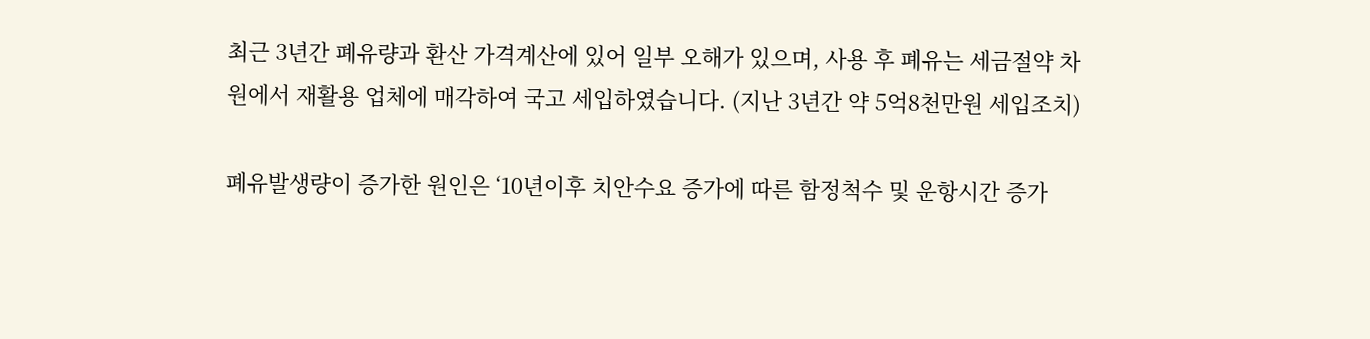최근 3년간 폐유량과 환산 가격계산에 있어 일부 오해가 있으며, 사용 후 폐유는 세금절약 차원에서 재활용 업체에 매각하여 국고 세입하였습니다. (지난 3년간 약 5억8천만원 세입조치)

폐유발생량이 증가한 원인은 ‘10년이후 치안수요 증가에 따른 함정척수 및 운항시간 증가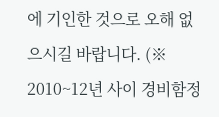에 기인한 것으로 오해 없으시길 바랍니다. (※ 2010~12년 사이 경비함정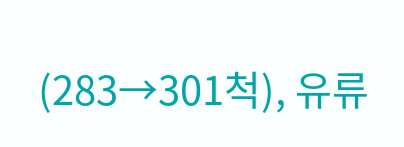(283→301척), 유류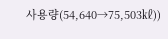사용량(54,640→75,503㎘))